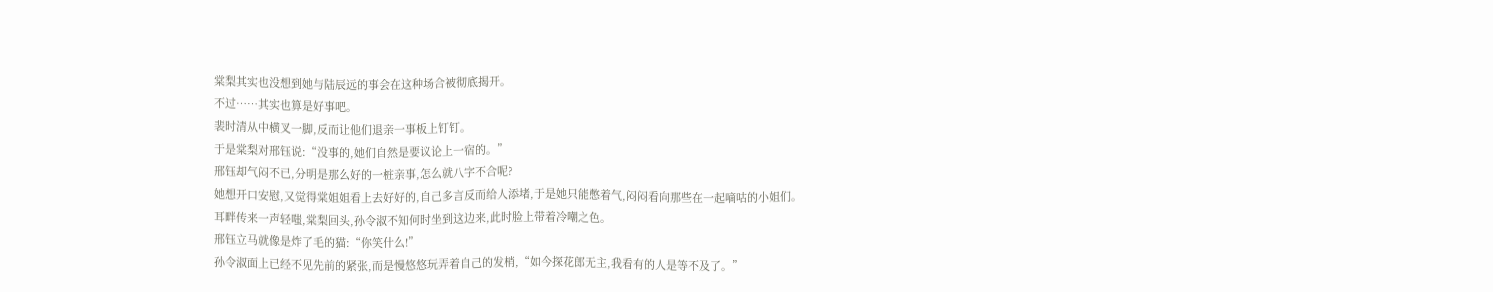棠梨其实也没想到她与陆辰远的事会在这种场合被彻底揭开。
不过……其实也算是好事吧。
裴时清从中横叉一脚,反而让他们退亲一事板上钉钉。
于是棠梨对邢钰说:“没事的,她们自然是要议论上一宿的。”
邢钰却气闷不已,分明是那么好的一桩亲事,怎么就八字不合呢?
她想开口安慰,又觉得棠姐姐看上去好好的,自己多言反而给人添堵,于是她只能憋着气,闷闷看向那些在一起嘀咕的小姐们。
耳畔传来一声轻嗤,棠梨回头,孙令淑不知何时坐到这边来,此时脸上带着冷嘲之色。
邢钰立马就像是炸了毛的猫:“你笑什么!”
孙令淑面上已经不见先前的紧张,而是慢悠悠玩弄着自己的发梢,“如今探花郎无主,我看有的人是等不及了。”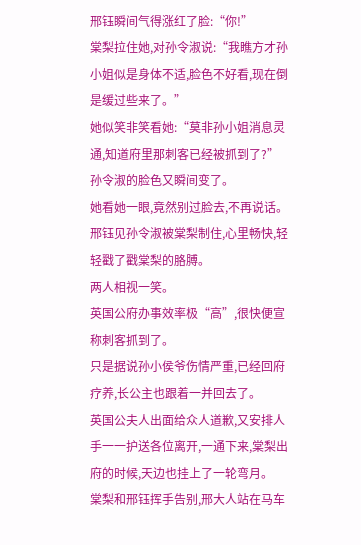邢钰瞬间气得涨红了脸:“你!”
棠梨拉住她,对孙令淑说:“我瞧方才孙小姐似是身体不适,脸色不好看,现在倒是缓过些来了。”
她似笑非笑看她:“莫非孙小姐消息灵通,知道府里那刺客已经被抓到了?”
孙令淑的脸色又瞬间变了。
她看她一眼,竟然别过脸去,不再说话。
邢钰见孙令淑被棠梨制住,心里畅快,轻轻戳了戳棠梨的胳膊。
两人相视一笑。
英国公府办事效率极“高”,很快便宣称刺客抓到了。
只是据说孙小侯爷伤情严重,已经回府疗养,长公主也跟着一并回去了。
英国公夫人出面给众人道歉,又安排人手一一护送各位离开,一通下来,棠梨出府的时候,天边也挂上了一轮弯月。
棠梨和邢钰挥手告别,邢大人站在马车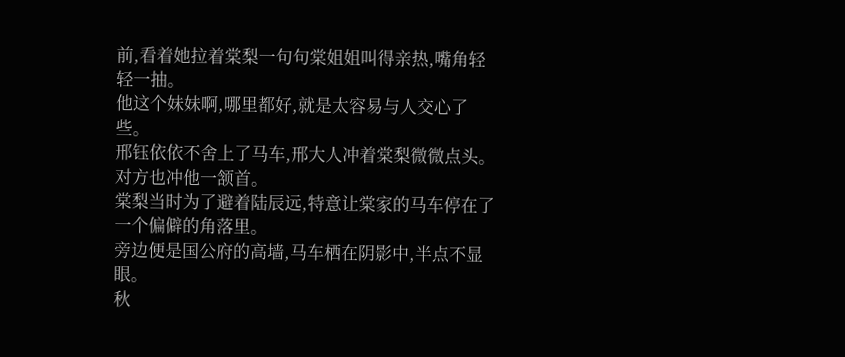前,看着她拉着棠梨一句句棠姐姐叫得亲热,嘴角轻轻一抽。
他这个妹妹啊,哪里都好,就是太容易与人交心了些。
邢钰依依不舍上了马车,邢大人冲着棠梨微微点头。
对方也冲他一颔首。
棠梨当时为了避着陆辰远,特意让棠家的马车停在了一个偏僻的角落里。
旁边便是国公府的高墙,马车栖在阴影中,半点不显眼。
秋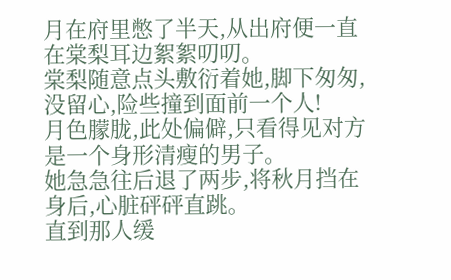月在府里憋了半天,从出府便一直在棠梨耳边絮絮叨叨。
棠梨随意点头敷衍着她,脚下匆匆,没留心,险些撞到面前一个人!
月色朦胧,此处偏僻,只看得见对方是一个身形清瘦的男子。
她急急往后退了两步,将秋月挡在身后,心脏砰砰直跳。
直到那人缓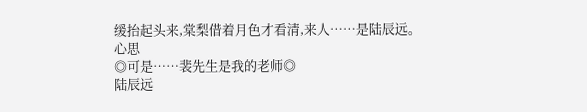缓抬起头来,棠梨借着月色才看清,来人……是陆辰远。
心思
◎可是……裴先生是我的老师◎
陆辰远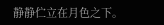静静伫立在月色之下。